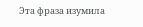Эта фраза изумила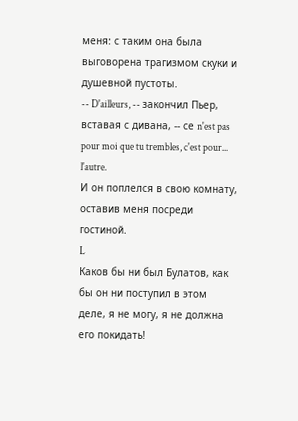меня: с таким она была выговорена трагизмом скуки и душевной пустоты.
-- D'ailleurs, -- закончил Пьер, вставая с дивана, -- се n'est pas pour moi que tu trembles, c'est pour... l'autre.
И он поплелся в свою комнату, оставив меня посреди гостиной.
L
Каков бы ни был Булатов, как бы он ни поступил в этом деле, я не могу, я не должна его покидать!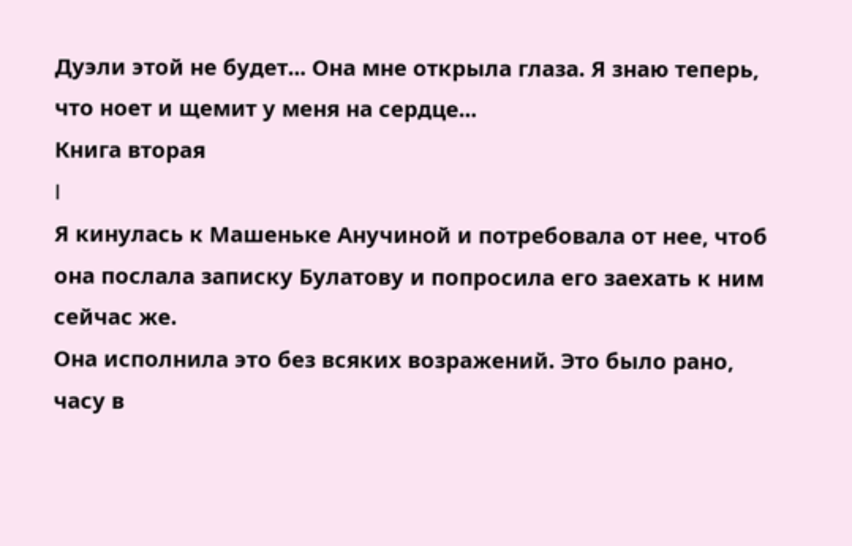Дуэли этой не будет... Она мне открыла глаза. Я знаю теперь, что ноет и щемит у меня на сердце...
Книга вторая
I
Я кинулась к Машеньке Анучиной и потребовала от нее, чтоб она послала записку Булатову и попросила его заехать к ним сейчас же.
Она исполнила это без всяких возражений. Это было рано, часу в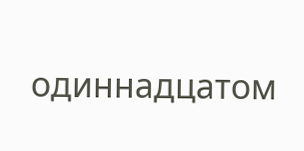одиннадцатом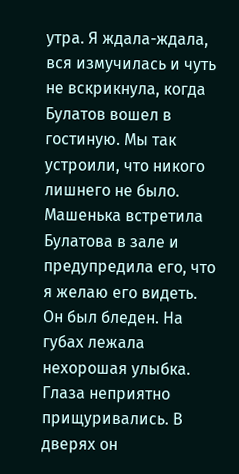утра. Я ждала-ждала, вся измучилась и чуть не вскрикнула, когда Булатов вошел в гостиную. Мы так устроили, что никого лишнего не было. Машенька встретила Булатова в зале и предупредила его, что я желаю его видеть.
Он был бледен. На губах лежала нехорошая улыбка. Глаза неприятно прищуривались. В дверях он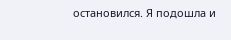остановился. Я подошла и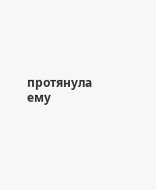протянула ему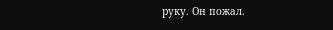руку. Он пожал.